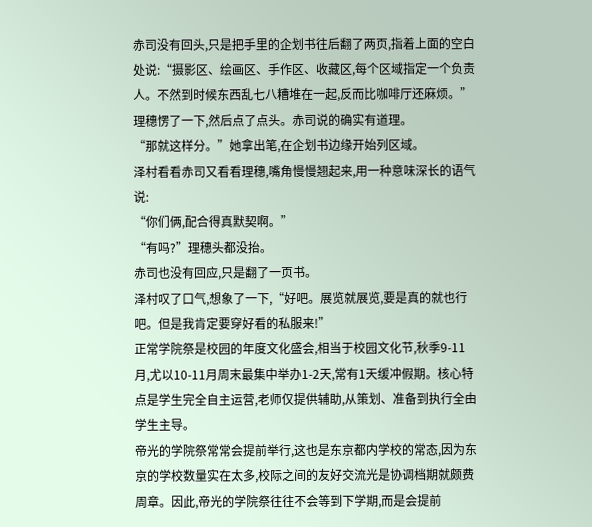赤司没有回头,只是把手里的企划书往后翻了两页,指着上面的空白处说:“摄影区、绘画区、手作区、收藏区,每个区域指定一个负责人。不然到时候东西乱七八糟堆在一起,反而比咖啡厅还麻烦。”
理穗愣了一下,然后点了点头。赤司说的确实有道理。
“那就这样分。”她拿出笔,在企划书边缘开始列区域。
泽村看看赤司又看看理穗,嘴角慢慢翘起来,用一种意味深长的语气说:
“你们俩,配合得真默契啊。”
“有吗?”理穗头都没抬。
赤司也没有回应,只是翻了一页书。
泽村叹了口气,想象了一下,“好吧。展览就展览,要是真的就也行吧。但是我肯定要穿好看的私服来!”
正常学院祭是校园的年度文化盛会,相当于校园文化节,秋季9-11月,尤以10-11月周末最集中举办1-2天,常有1天缓冲假期。核心特点是学生完全自主运营,老师仅提供辅助,从策划、准备到执行全由学生主导。
帝光的学院祭常常会提前举行,这也是东京都内学校的常态,因为东京的学校数量实在太多,校际之间的友好交流光是协调档期就颇费周章。因此,帝光的学院祭往往不会等到下学期,而是会提前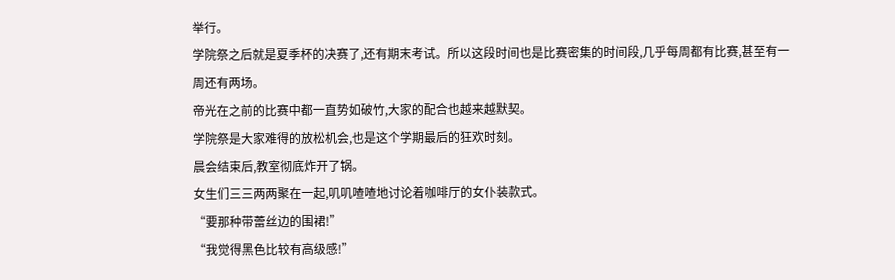举行。
学院祭之后就是夏季杯的决赛了,还有期末考试。所以这段时间也是比赛密集的时间段,几乎每周都有比赛,甚至有一周还有两场。
帝光在之前的比赛中都一直势如破竹,大家的配合也越来越默契。
学院祭是大家难得的放松机会,也是这个学期最后的狂欢时刻。
晨会结束后,教室彻底炸开了锅。
女生们三三两两聚在一起,叽叽喳喳地讨论着咖啡厅的女仆装款式。
“要那种带蕾丝边的围裙!”
“我觉得黑色比较有高级感!”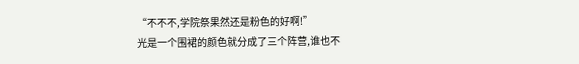“不不不,学院祭果然还是粉色的好啊!”
光是一个围裙的颜色就分成了三个阵营,谁也不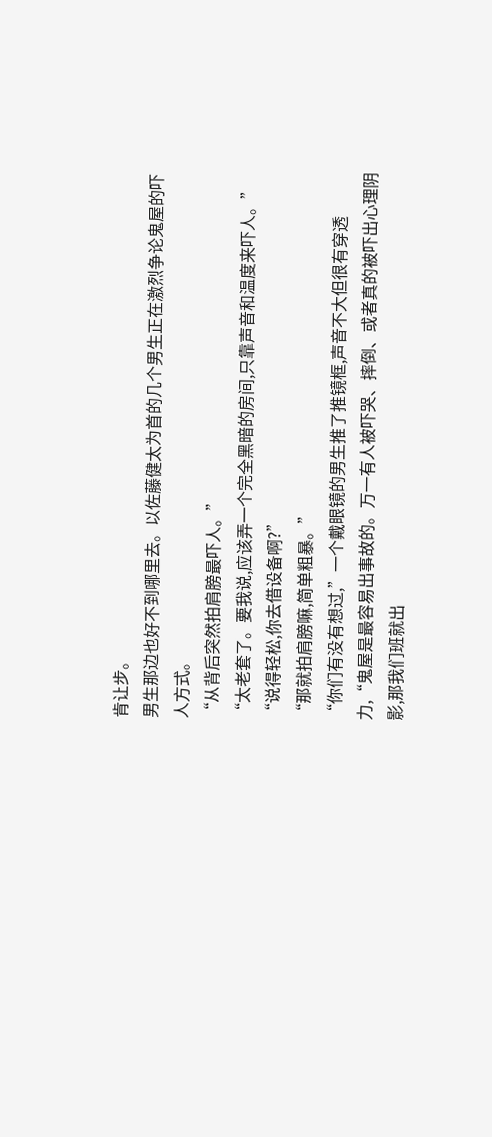肯让步。
男生那边也好不到哪里去。以佐藤健太为首的几个男生正在激烈争论鬼屋的吓人方式。
“从背后突然拍肩膀最吓人。”
“太老套了。要我说,应该弄一个完全黑暗的房间,只靠声音和温度来吓人。”
“说得轻松,你去借设备啊?”
“那就拍肩膀嘛,简单粗暴。”
“你们有没有想过,”一个戴眼镜的男生推了推镜框,声音不大但很有穿透力,“鬼屋是最容易出事故的。万一有人被吓哭、摔倒、或者真的被吓出心理阴影,那我们班就出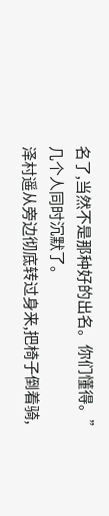名了,当然不是那种好的出名。你们懂得。”
几个人同时沉默了。
泽村遥从旁边彻底转过身来,把椅子倒着骑,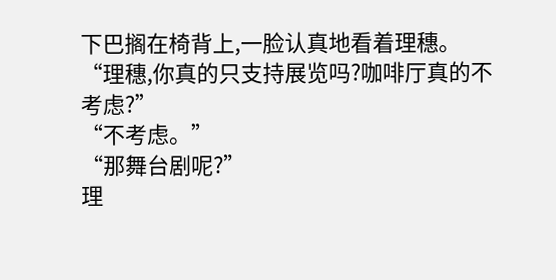下巴搁在椅背上,一脸认真地看着理穗。
“理穗,你真的只支持展览吗?咖啡厅真的不考虑?”
“不考虑。”
“那舞台剧呢?”
理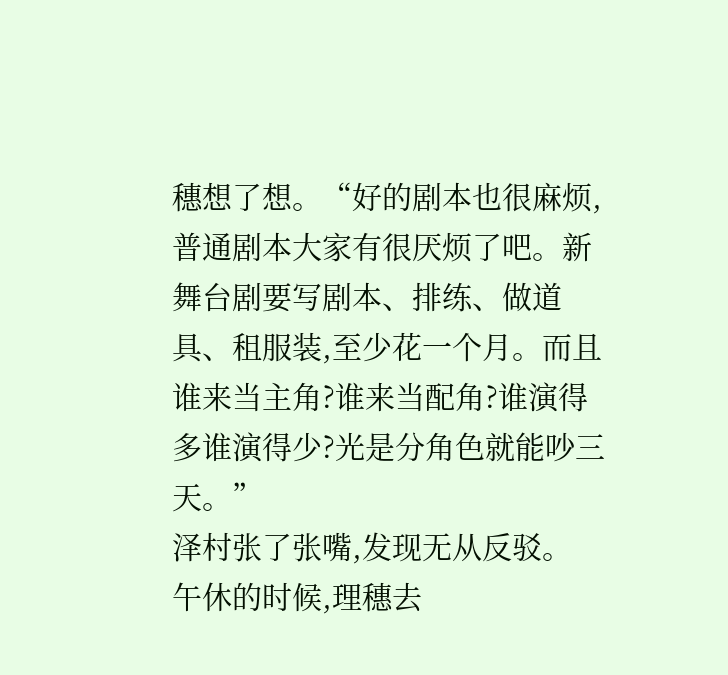穗想了想。“好的剧本也很麻烦,普通剧本大家有很厌烦了吧。新舞台剧要写剧本、排练、做道具、租服装,至少花一个月。而且谁来当主角?谁来当配角?谁演得多谁演得少?光是分角色就能吵三天。”
泽村张了张嘴,发现无从反驳。
午休的时候,理穗去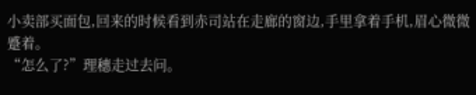小卖部买面包,回来的时候看到赤司站在走廊的窗边,手里拿着手机,眉心微微蹙着。
“怎么了?”理穗走过去问。